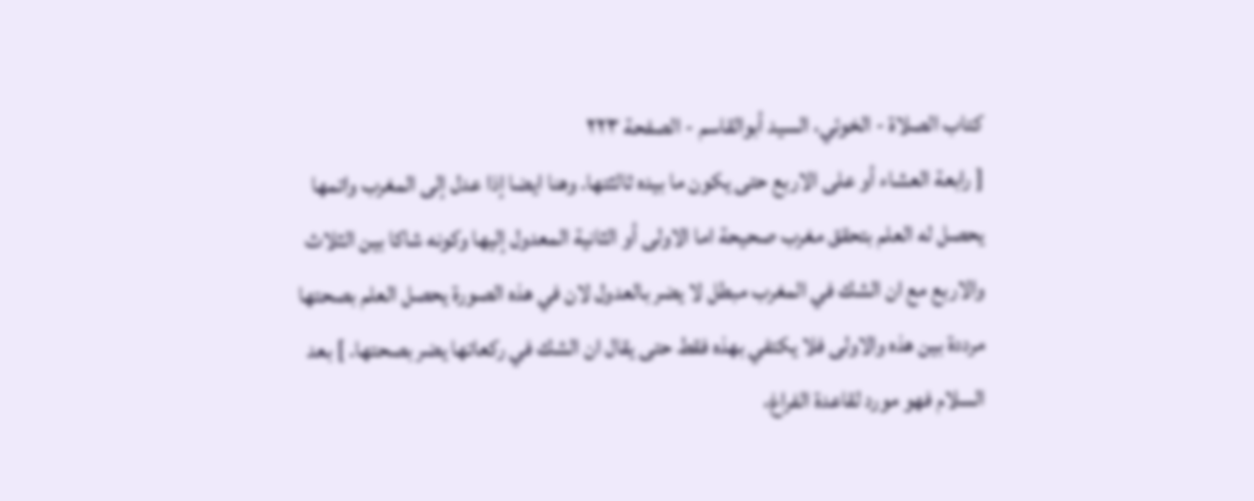كتاب الصلاة - الخوئي، السيد أبوالقاسم - الصفحة ٢٢٣
[ رابعة العشاء أو على الاربع حتى يكون ما بيده ثالثتها. وهنا ايضا إذا عدل إلى المغرب واتمها يحصل له العلم بتحقق مغرب صحيحة اما الاولى أو الثانية المعدول إليها وكونه شاكا بين الثلاث والاربع مع ان الشك في المغرب مبطل لا يضر بالعدول لان في هذه الصورة يحصل العلم بصحتها مرددة بين هذه والاولى فلا يكتفي بهذه فقط حتى يقال ان الشك في ركعاتها يضر بصحتها. ] بعد السلام فهو مورد لقاعدة الفراغ،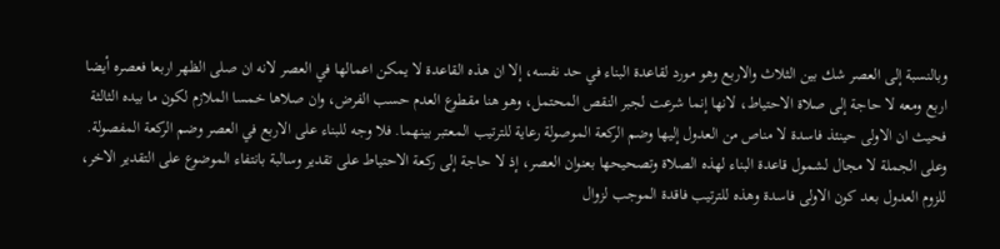وبالنسبة إلى العصر شك بين الثلاث والاربع وهو مورد لقاعدة البناء في حد نفسه، إلا ان هذه القاعدة لا يمكن اعمالها في العصر لانه ان صلى الظهر اربعا فعصره أيضا اربع ومعه لا حاجة إلى صلاة الاحتياط، لانها إنما شرعت لجبر النقص المحتمل، وهو هنا مقطوع العدم حسب الفرض، وان صلاها خمسا الملازم لكون ما بيده الثالثة فحيث ان الاولى حينئذ فاسدة لا مناص من العدول إليها وضم الركعة الموصولة رعاية للترتيب المعتبر بينهما. فلا وجه للبناء على الاربع في العصر وضم الركعة المفصولة. وعلى الجملة لا مجال لشمول قاعدة البناء لهذه الصلاة وتصحيحها بعنوان العصر، إذ لا حاجة إلى ركعة الاحتياط على تقدير وسالبة بانتفاء الموضوع على التقدير الاخر، للزوم العدول بعد كون الاولى فاسدة وهذه للترتيب فاقدة الموجب لزوال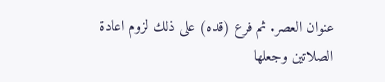عنوان العصر. ثم فرع (قده) على ذلك لزوم اعادة الصلاتين وجعلها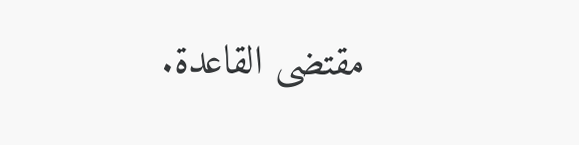مقتضى القاعدة.